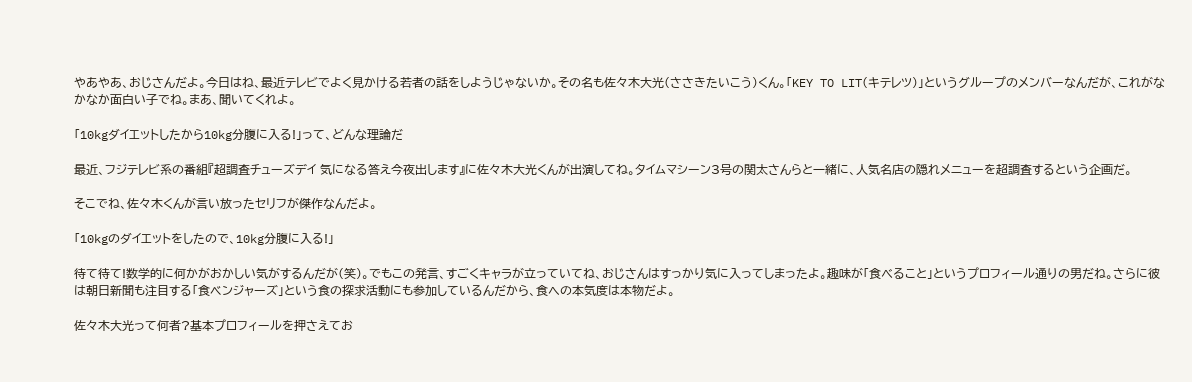やあやあ、おじさんだよ。今日はね、最近テレビでよく見かける若者の話をしようじゃないか。その名も佐々木大光(ささきたいこう)くん。「KEY TO LIT(キテレツ)」というグループのメンバーなんだが、これがなかなか面白い子でね。まあ、聞いてくれよ。

「10kgダイエットしたから10kg分腹に入る!」って、どんな理論だ

最近、フジテレビ系の番組『超調査チューズデイ 気になる答え今夜出します』に佐々木大光くんが出演してね。タイムマシーン3号の関太さんらと一緒に、人気名店の隠れメニューを超調査するという企画だ。

そこでね、佐々木くんが言い放ったセリフが傑作なんだよ。

「10kgのダイエットをしたので、10kg分腹に入る!」

待て待て!数学的に何かがおかしい気がするんだが(笑)。でもこの発言、すごくキャラが立っていてね、おじさんはすっかり気に入ってしまったよ。趣味が「食べること」というプロフィール通りの男だね。さらに彼は朝日新聞も注目する「食ベンジャーズ」という食の探求活動にも参加しているんだから、食への本気度は本物だよ。

佐々木大光って何者?基本プロフィールを押さえてお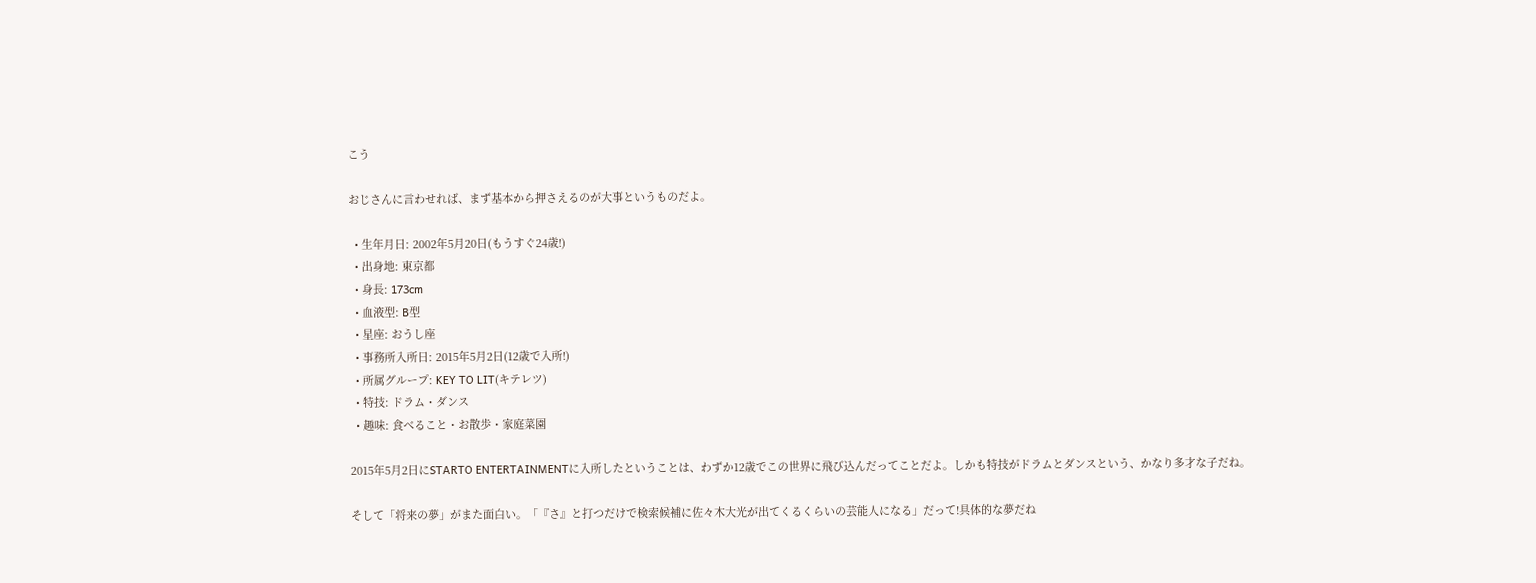こう

おじさんに言わせれば、まず基本から押さえるのが大事というものだよ。

  • 生年月日: 2002年5月20日(もうすぐ24歳!)
  • 出身地: 東京都
  • 身長: 173cm
  • 血液型: B型
  • 星座: おうし座
  • 事務所入所日: 2015年5月2日(12歳で入所!)
  • 所属グループ: KEY TO LIT(キテレツ)
  • 特技: ドラム・ダンス
  • 趣味: 食べること・お散歩・家庭菜園

2015年5月2日にSTARTO ENTERTAINMENTに入所したということは、わずか12歳でこの世界に飛び込んだってことだよ。しかも特技がドラムとダンスという、かなり多才な子だね。

そして「将来の夢」がまた面白い。「『さ』と打つだけで検索候補に佐々木大光が出てくるくらいの芸能人になる」だって!具体的な夢だね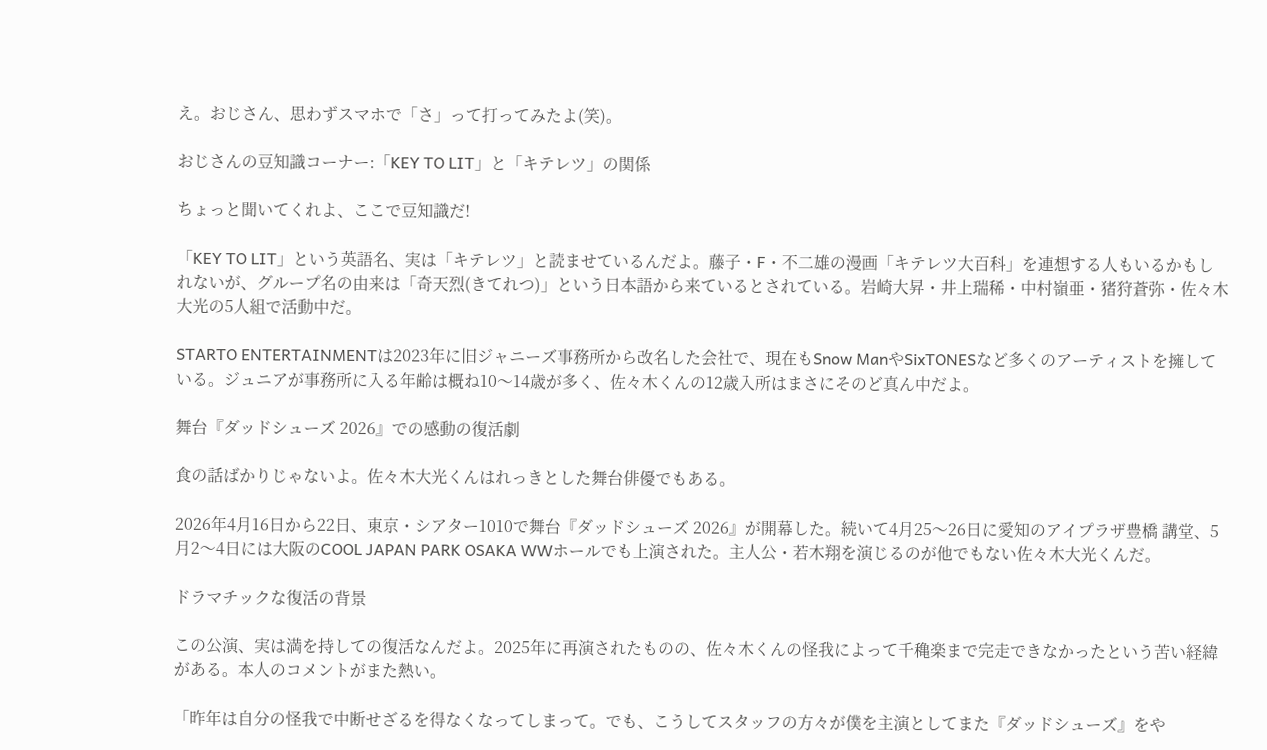え。おじさん、思わずスマホで「さ」って打ってみたよ(笑)。

おじさんの豆知識コーナー:「KEY TO LIT」と「キテレツ」の関係

ちょっと聞いてくれよ、ここで豆知識だ!

「KEY TO LIT」という英語名、実は「キテレツ」と読ませているんだよ。藤子・F・不二雄の漫画「キテレツ大百科」を連想する人もいるかもしれないが、グループ名の由来は「奇天烈(きてれつ)」という日本語から来ているとされている。岩崎大昇・井上瑞稀・中村嶺亜・猪狩蒼弥・佐々木大光の5人組で活動中だ。

STARTO ENTERTAINMENTは2023年に旧ジャニーズ事務所から改名した会社で、現在もSnow ManやSixTONESなど多くのアーティストを擁している。ジュニアが事務所に入る年齢は概ね10〜14歳が多く、佐々木くんの12歳入所はまさにそのど真ん中だよ。

舞台『ダッドシューズ 2026』での感動の復活劇

食の話ばかりじゃないよ。佐々木大光くんはれっきとした舞台俳優でもある。

2026年4月16日から22日、東京・シアター1010で舞台『ダッドシューズ 2026』が開幕した。続いて4月25〜26日に愛知のアイプラザ豊橋 講堂、5月2〜4日には大阪のCOOL JAPAN PARK OSAKA WWホールでも上演された。主人公・若木翔を演じるのが他でもない佐々木大光くんだ。

ドラマチックな復活の背景

この公演、実は満を持しての復活なんだよ。2025年に再演されたものの、佐々木くんの怪我によって千穐楽まで完走できなかったという苦い経緯がある。本人のコメントがまた熱い。

「昨年は自分の怪我で中断せざるを得なくなってしまって。でも、こうしてスタッフの方々が僕を主演としてまた『ダッドシューズ』をや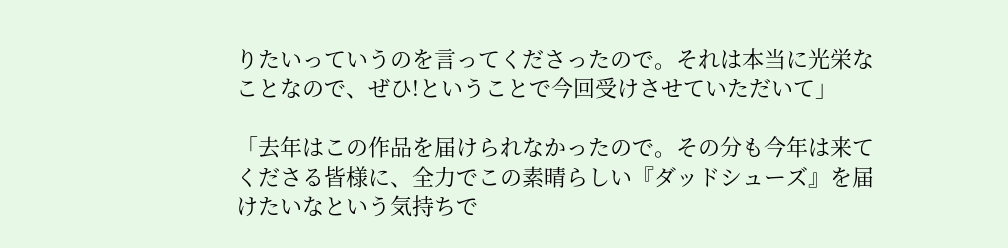りたいっていうのを言ってくださったので。それは本当に光栄なことなので、ぜひ!ということで今回受けさせていただいて」

「去年はこの作品を届けられなかったので。その分も今年は来てくださる皆様に、全力でこの素晴らしい『ダッドシューズ』を届けたいなという気持ちで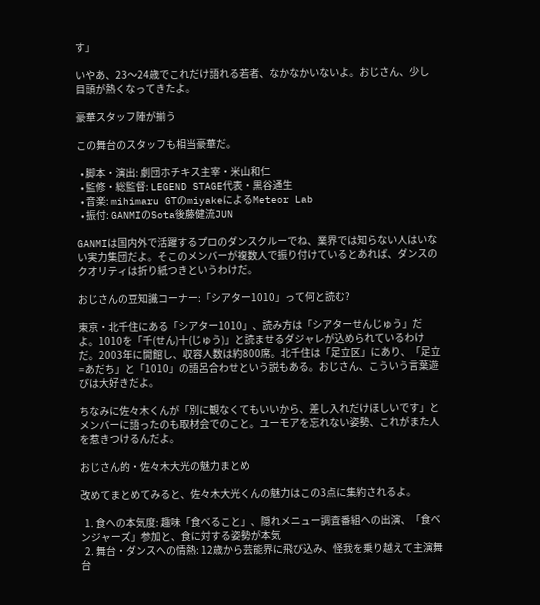す」

いやあ、23〜24歳でこれだけ語れる若者、なかなかいないよ。おじさん、少し目頭が熱くなってきたよ。

豪華スタッフ陣が揃う

この舞台のスタッフも相当豪華だ。

  • 脚本・演出: 劇団ホチキス主宰・米山和仁
  • 監修・総監督: LEGEND STAGE代表・黒谷通生
  • 音楽: mihimaru GTのmiyakeによるMeteor Lab
  • 振付: GANMIのSota後藤健流JUN

GANMIは国内外で活躍するプロのダンスクルーでね、業界では知らない人はいない実力集団だよ。そこのメンバーが複数人で振り付けているとあれば、ダンスのクオリティは折り紙つきというわけだ。

おじさんの豆知識コーナー:「シアター1010」って何と読む?

東京・北千住にある「シアター1010」、読み方は「シアターせんじゅう」だよ。1010を「千(せん)十(じゅう)」と読ませるダジャレが込められているわけだ。2003年に開館し、収容人数は約800席。北千住は「足立区」にあり、「足立=あだち」と「1010」の語呂合わせという説もある。おじさん、こういう言葉遊びは大好きだよ。

ちなみに佐々木くんが「別に観なくてもいいから、差し入れだけほしいです」とメンバーに語ったのも取材会でのこと。ユーモアを忘れない姿勢、これがまた人を惹きつけるんだよ。

おじさん的・佐々木大光の魅力まとめ

改めてまとめてみると、佐々木大光くんの魅力はこの3点に集約されるよ。

  1. 食への本気度: 趣味「食べること」、隠れメニュー調査番組への出演、「食ベンジャーズ」参加と、食に対する姿勢が本気
  2. 舞台・ダンスへの情熱: 12歳から芸能界に飛び込み、怪我を乗り越えて主演舞台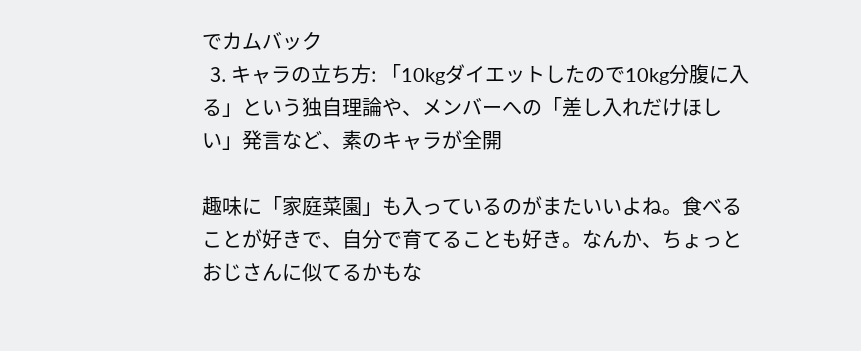でカムバック
  3. キャラの立ち方: 「10kgダイエットしたので10kg分腹に入る」という独自理論や、メンバーへの「差し入れだけほしい」発言など、素のキャラが全開

趣味に「家庭菜園」も入っているのがまたいいよね。食べることが好きで、自分で育てることも好き。なんか、ちょっとおじさんに似てるかもな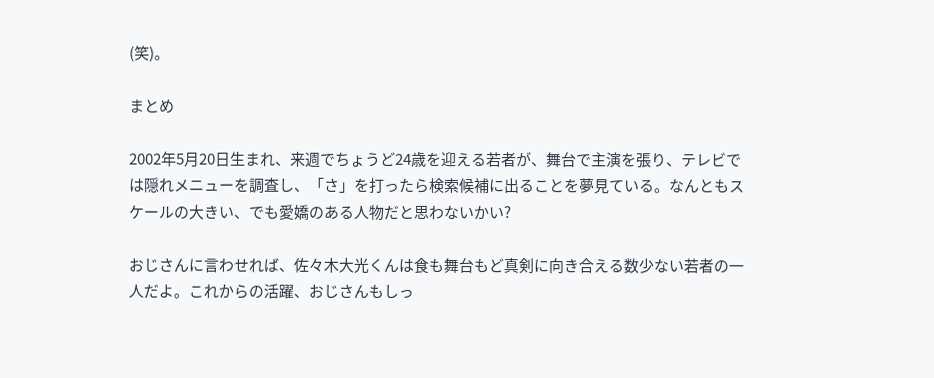(笑)。

まとめ

2002年5月20日生まれ、来週でちょうど24歳を迎える若者が、舞台で主演を張り、テレビでは隠れメニューを調査し、「さ」を打ったら検索候補に出ることを夢見ている。なんともスケールの大きい、でも愛嬌のある人物だと思わないかい?

おじさんに言わせれば、佐々木大光くんは食も舞台もど真剣に向き合える数少ない若者の一人だよ。これからの活躍、おじさんもしっ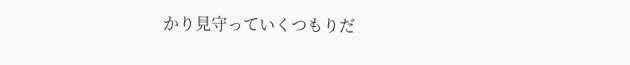かり見守っていくつもりだ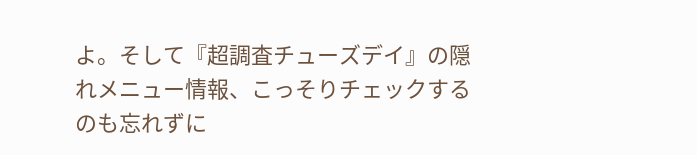よ。そして『超調査チューズデイ』の隠れメニュー情報、こっそりチェックするのも忘れずに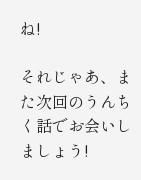ね!

それじゃあ、また次回のうんちく話でお会いしましょう!